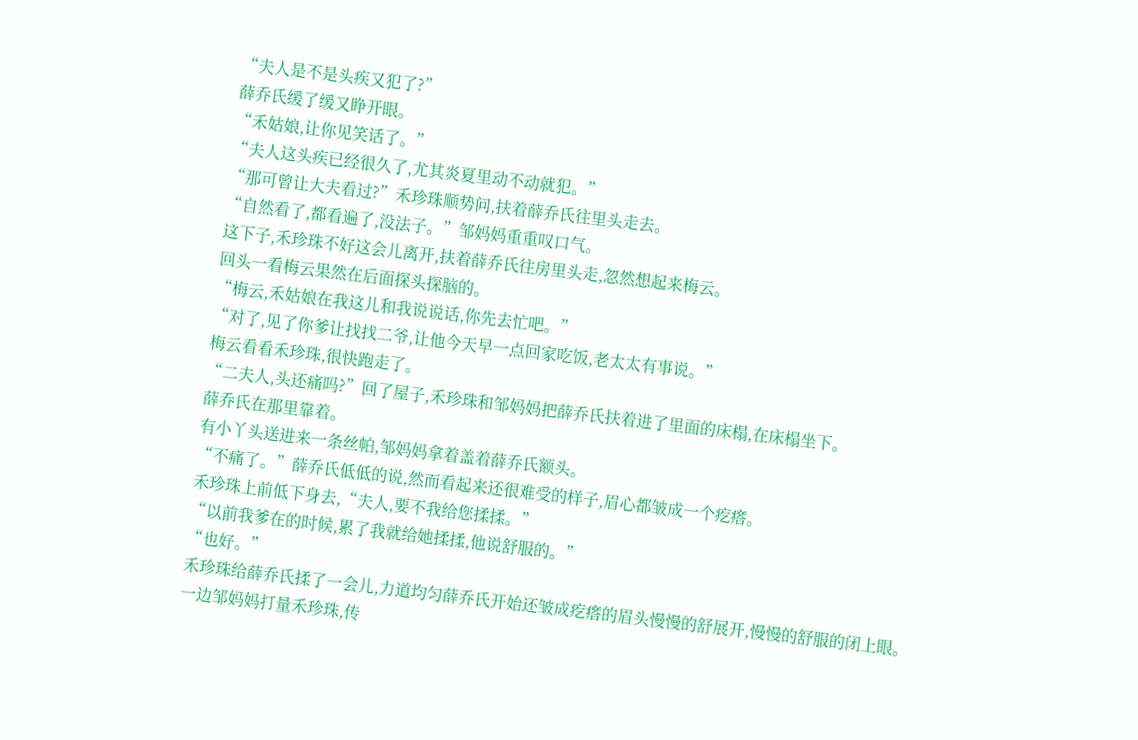“夫人是不是头疾又犯了?”
薛乔氏缓了缓又睁开眼。
“禾姑娘,让你见笑话了。”
“夫人这头疾已经很久了,尤其炎夏里动不动就犯。”
“那可曾让大夫看过?”禾珍珠顺势问,扶着薛乔氏往里头走去。
“自然看了,都看遍了,没法子。”邹妈妈重重叹口气。
这下子,禾珍珠不好这会儿离开,扶着薛乔氏往房里头走,忽然想起来梅云。
回头一看梅云果然在后面探头探脑的。
“梅云,禾姑娘在我这儿和我说说话,你先去忙吧。”
“对了,见了你爹让找找二爷,让他今天早一点回家吃饭,老太太有事说。”
梅云看看禾珍珠,很快跑走了。
“二夫人,头还痛吗?”回了屋子,禾珍珠和邹妈妈把薛乔氏扶着进了里面的床榻,在床榻坐下。
薛乔氏在那里靠着。
有小丫头送进来一条丝帕,邹妈妈拿着盖着薛乔氏额头。
“不痛了。”薛乔氏低低的说,然而看起来还很难受的样子,眉心都皱成一个疙瘩。
禾珍珠上前低下身去,“夫人,要不我给您揉揉。”
“以前我爹在的时候,累了我就给她揉揉,他说舒服的。”
“也好。”
禾珍珠给薛乔氏揉了一会儿,力道均匀薛乔氏开始还皱成疙瘩的眉头慢慢的舒展开,慢慢的舒服的闭上眼。
一边邹妈妈打量禾珍珠,传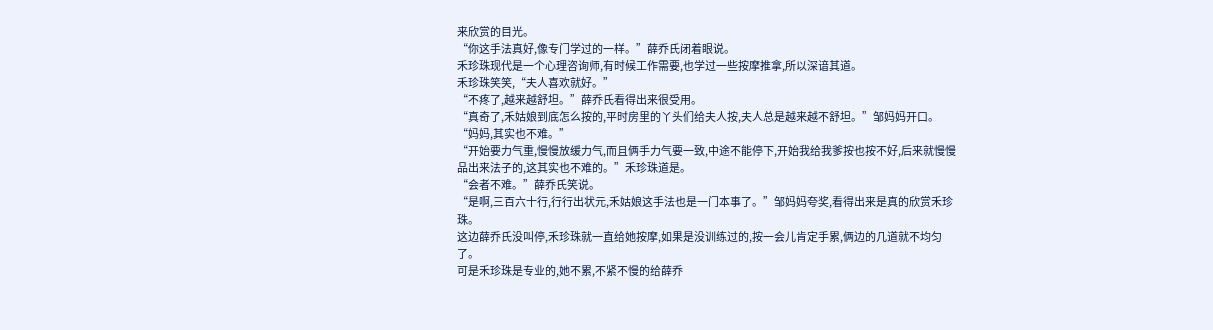来欣赏的目光。
“你这手法真好,像专门学过的一样。”薛乔氏闭着眼说。
禾珍珠现代是一个心理咨询师,有时候工作需要,也学过一些按摩推拿,所以深谙其道。
禾珍珠笑笑,“夫人喜欢就好。”
“不疼了,越来越舒坦。”薛乔氏看得出来很受用。
“真奇了,禾姑娘到底怎么按的,平时房里的丫头们给夫人按,夫人总是越来越不舒坦。”邹妈妈开口。
“妈妈,其实也不难。”
“开始要力气重,慢慢放缓力气,而且俩手力气要一致,中途不能停下,开始我给我爹按也按不好,后来就慢慢品出来法子的,这其实也不难的。”禾珍珠道是。
“会者不难。”薛乔氏笑说。
“是啊,三百六十行,行行出状元,禾姑娘这手法也是一门本事了。”邹妈妈夸奖,看得出来是真的欣赏禾珍珠。
这边薛乔氏没叫停,禾珍珠就一直给她按摩,如果是没训练过的,按一会儿肯定手累,俩边的几道就不均匀了。
可是禾珍珠是专业的,她不累,不紧不慢的给薛乔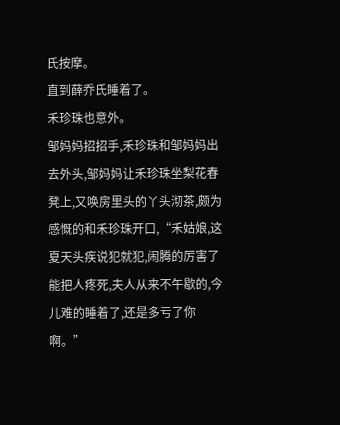氏按摩。
直到薛乔氏睡着了。
禾珍珠也意外。
邹妈妈招招手,禾珍珠和邹妈妈出去外头,邹妈妈让禾珍珠坐梨花春凳上,又唤房里头的丫头沏茶,颇为感慨的和禾珍珠开口,“禾姑娘,这夏天头疾说犯就犯,闹腾的厉害了能把人疼死,夫人从来不午歇的,今儿难的睡着了,还是多亏了你啊。”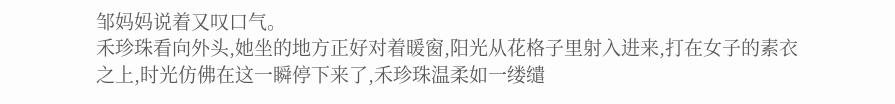邹妈妈说着又叹口气。
禾珍珠看向外头,她坐的地方正好对着暖窗,阳光从花格子里射入进来,打在女子的素衣之上,时光仿佛在这一瞬停下来了,禾珍珠温柔如一缕缱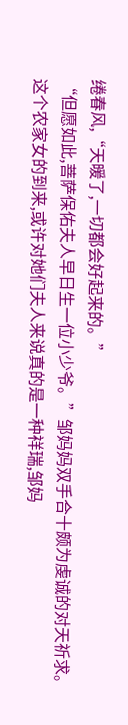绻春风,“天暖了,一切都会好起来的。”
“但愿如此,菩萨保佑夫人早日生一位小少爷。”邹妈妈双手合十颇为虔诚的对天祈求。
这个农家女的到来,或许对她们夫人来说真的是一种祥瑞,邹妈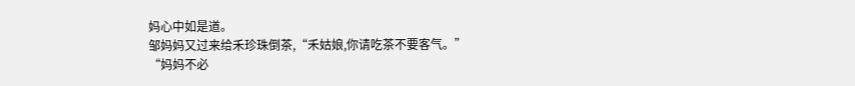妈心中如是道。
邹妈妈又过来给禾珍珠倒茶,“禾姑娘,你请吃茶不要客气。”
“妈妈不必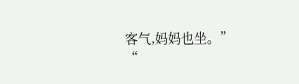客气,妈妈也坐。”
“